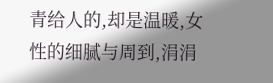青给人的,却是温暖,女性的细腻与周到,涓涓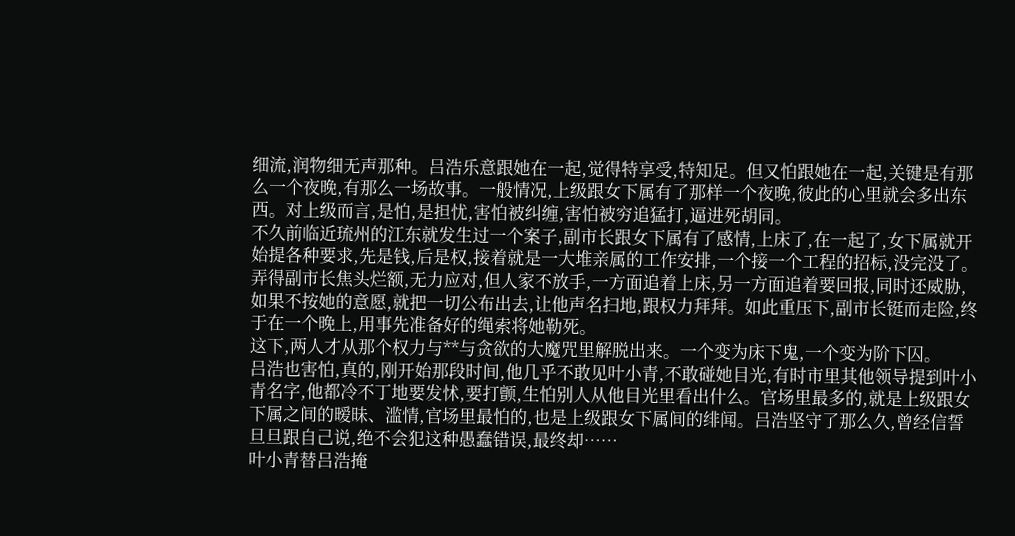细流,润物细无声那种。吕浩乐意跟她在一起,觉得特享受,特知足。但又怕跟她在一起,关键是有那么一个夜晚,有那么一场故事。一般情况,上级跟女下属有了那样一个夜晚,彼此的心里就会多出东西。对上级而言,是怕,是担忧,害怕被纠缠,害怕被穷追猛打,逼进死胡同。
不久前临近琉州的江东就发生过一个案子,副市长跟女下属有了感情,上床了,在一起了,女下属就开始提各种要求,先是钱,后是权,接着就是一大堆亲属的工作安排,一个接一个工程的招标,没完没了。弄得副市长焦头烂额,无力应对,但人家不放手,一方面追着上床,另一方面追着要回报,同时还威胁,如果不按她的意愿,就把一切公布出去,让他声名扫地,跟权力拜拜。如此重压下,副市长铤而走险,终于在一个晚上,用事先准备好的绳索将她勒死。
这下,两人才从那个权力与**与贪欲的大魔咒里解脱出来。一个变为床下鬼,一个变为阶下囚。
吕浩也害怕,真的,刚开始那段时间,他几乎不敢见叶小青,不敢碰她目光,有时市里其他领导提到叶小青名字,他都冷不丁地要发怵,要打颤,生怕别人从他目光里看出什么。官场里最多的,就是上级跟女下属之间的暧昧、滥情,官场里最怕的,也是上级跟女下属间的绯闻。吕浩坚守了那么久,曾经信誓旦旦跟自己说,绝不会犯这种愚蠢错误,最终却……
叶小青替吕浩掩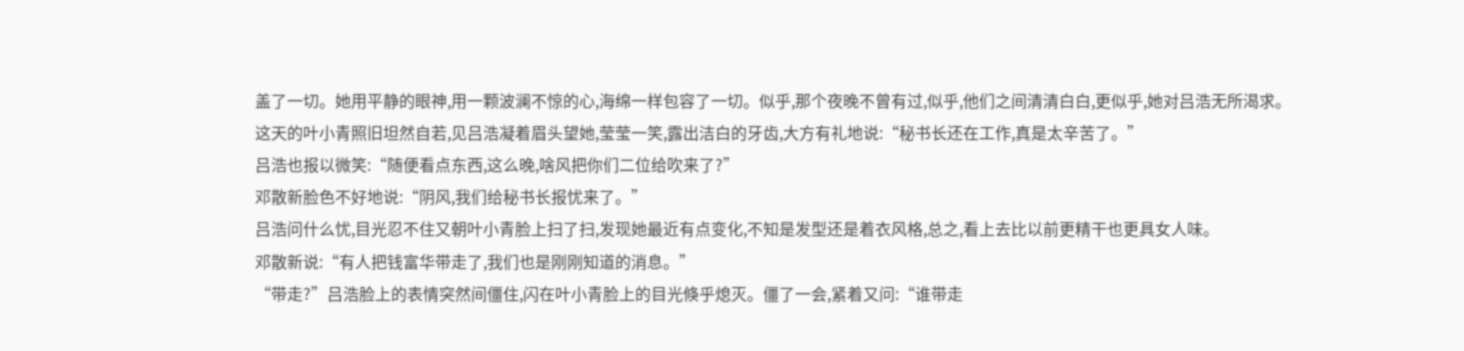盖了一切。她用平静的眼神,用一颗波澜不惊的心,海绵一样包容了一切。似乎,那个夜晚不曾有过,似乎,他们之间清清白白,更似乎,她对吕浩无所渴求。
这天的叶小青照旧坦然自若,见吕浩凝着眉头望她,莹莹一笑,露出洁白的牙齿,大方有礼地说:“秘书长还在工作,真是太辛苦了。”
吕浩也报以微笑:“随便看点东西,这么晚,啥风把你们二位给吹来了?”
邓散新脸色不好地说:“阴风,我们给秘书长报忧来了。”
吕浩问什么忧,目光忍不住又朝叶小青脸上扫了扫,发现她最近有点变化,不知是发型还是着衣风格,总之,看上去比以前更精干也更具女人味。
邓散新说:“有人把钱富华带走了,我们也是刚刚知道的消息。”
“带走?”吕浩脸上的表情突然间僵住,闪在叶小青脸上的目光倏乎熄灭。僵了一会,紧着又问:“谁带走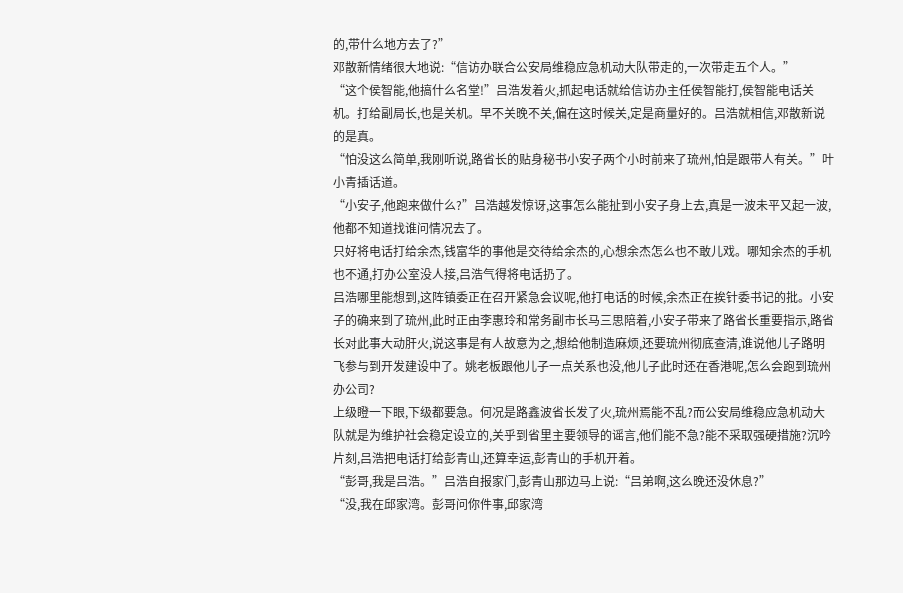的,带什么地方去了?”
邓散新情绪很大地说:“信访办联合公安局维稳应急机动大队带走的,一次带走五个人。”
“这个侯智能,他搞什么名堂!”吕浩发着火,抓起电话就给信访办主任侯智能打,侯智能电话关机。打给副局长,也是关机。早不关晚不关,偏在这时候关,定是商量好的。吕浩就相信,邓散新说的是真。
“怕没这么简单,我刚听说,路省长的贴身秘书小安子两个小时前来了琉州,怕是跟带人有关。”叶小青插话道。
“小安子,他跑来做什么?”吕浩越发惊讶,这事怎么能扯到小安子身上去,真是一波未平又起一波,他都不知道找谁问情况去了。
只好将电话打给余杰,钱富华的事他是交待给余杰的,心想余杰怎么也不敢儿戏。哪知余杰的手机也不通,打办公室没人接,吕浩气得将电话扔了。
吕浩哪里能想到,这阵镇委正在召开紧急会议呢,他打电话的时候,余杰正在挨针委书记的批。小安子的确来到了琉州,此时正由李惠玲和常务副市长马三思陪着,小安子带来了路省长重要指示,路省长对此事大动肝火,说这事是有人故意为之,想给他制造麻烦,还要琉州彻底查清,谁说他儿子路明飞参与到开发建设中了。姚老板跟他儿子一点关系也没,他儿子此时还在香港呢,怎么会跑到琉州办公司?
上级瞪一下眼,下级都要急。何况是路鑫波省长发了火,琉州焉能不乱?而公安局维稳应急机动大队就是为维护社会稳定设立的,关乎到省里主要领导的谣言,他们能不急?能不采取强硬措施?沉吟片刻,吕浩把电话打给彭青山,还算幸运,彭青山的手机开着。
“彭哥,我是吕浩。”吕浩自报家门,彭青山那边马上说:“吕弟啊,这么晚还没休息?”
“没,我在邱家湾。彭哥问你件事,邱家湾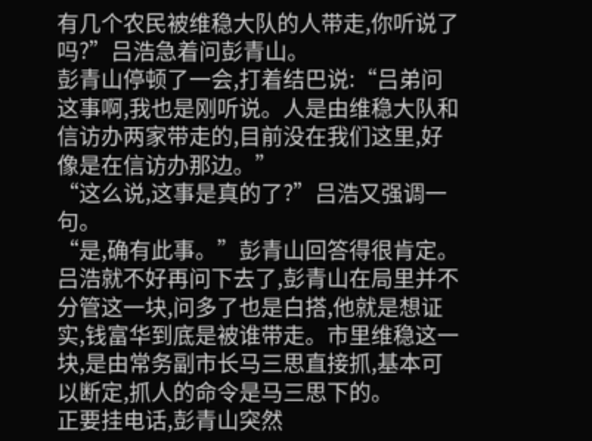有几个农民被维稳大队的人带走,你听说了吗?”吕浩急着问彭青山。
彭青山停顿了一会,打着结巴说:“吕弟问这事啊,我也是刚听说。人是由维稳大队和信访办两家带走的,目前没在我们这里,好像是在信访办那边。”
“这么说,这事是真的了?”吕浩又强调一句。
“是,确有此事。”彭青山回答得很肯定。吕浩就不好再问下去了,彭青山在局里并不分管这一块,问多了也是白搭,他就是想证实,钱富华到底是被谁带走。市里维稳这一块,是由常务副市长马三思直接抓,基本可以断定,抓人的命令是马三思下的。
正要挂电话,彭青山突然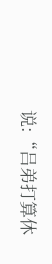说:“吕弟打算休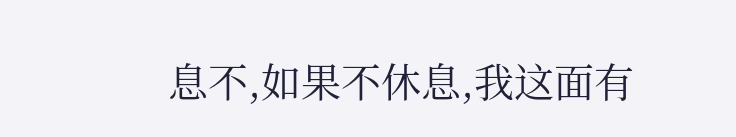息不,如果不休息,我这面有